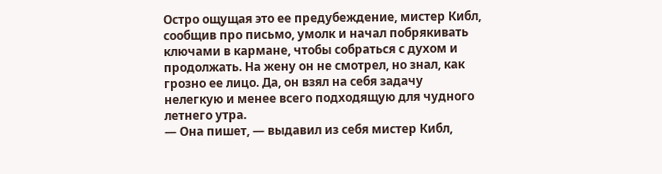Остро ощущая это ее предубеждение, мистер Кибл, сообщив про письмо, умолк и начал побрякивать ключами в кармане, чтобы собраться с духом и продолжать. На жену он не смотрел, но знал, как грозно ее лицо. Да, он взял на себя задачу нелегкую и менее всего подходящую для чудного летнего утра.
— Она пишет, — выдавил из себя мистер Кибл,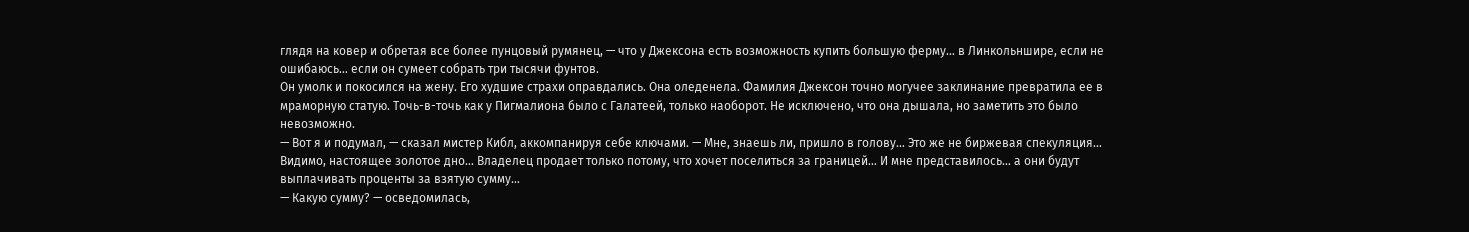глядя на ковер и обретая все более пунцовый румянец, — что у Джексона есть возможность купить большую ферму… в Линкольншире, если не ошибаюсь… если он сумеет собрать три тысячи фунтов.
Он умолк и покосился на жену. Его худшие страхи оправдались. Она оледенела. Фамилия Джексон точно могучее заклинание превратила ее в мраморную статую. Точь-в-точь как у Пигмалиона было с Галатеей, только наоборот. Не исключено, что она дышала, но заметить это было невозможно.
— Вот я и подумал, — сказал мистер Кибл, аккомпанируя себе ключами. — Мне, знаешь ли, пришло в голову… Это же не биржевая спекуляция… Видимо, настоящее золотое дно… Владелец продает только потому, что хочет поселиться за границей… И мне представилось… а они будут выплачивать проценты за взятую сумму…
— Какую сумму? — осведомилась,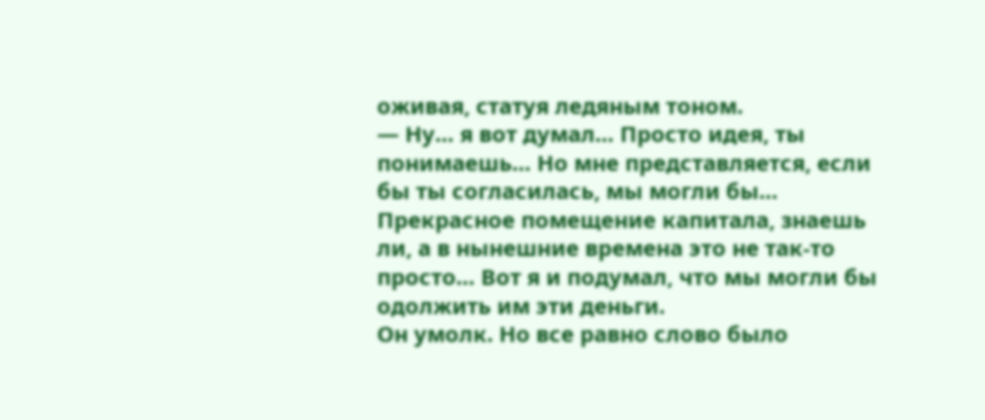оживая, статуя ледяным тоном.
— Ну… я вот думал… Просто идея, ты понимаешь… Но мне представляется, если бы ты согласилась, мы могли бы… Прекрасное помещение капитала, знаешь ли, а в нынешние времена это не так-то просто… Вот я и подумал, что мы могли бы одолжить им эти деньги.
Он умолк. Но все равно слово было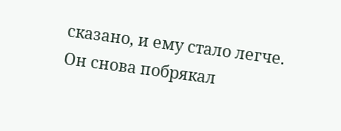сказано, и ему стало легче. Он снова побрякал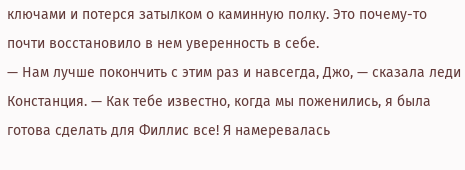ключами и потерся затылком о каминную полку. Это почему-то почти восстановило в нем уверенность в себе.
— Нам лучше покончить с этим раз и навсегда, Джо, — сказала леди Констанция. — Как тебе известно, когда мы поженились, я была готова сделать для Филлис все! Я намеревалась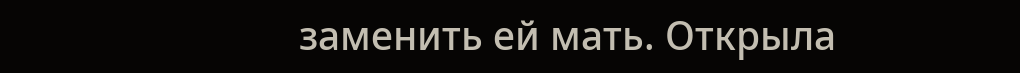заменить ей мать. Открыла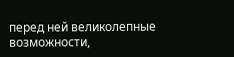перед ней великолепные возможности,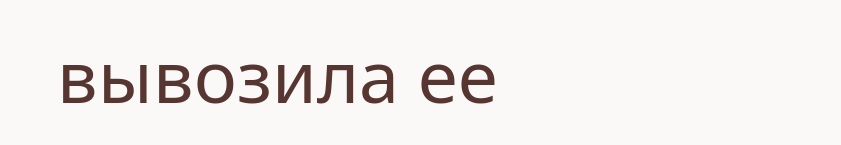вывозила ее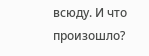всюду. И что произошло?